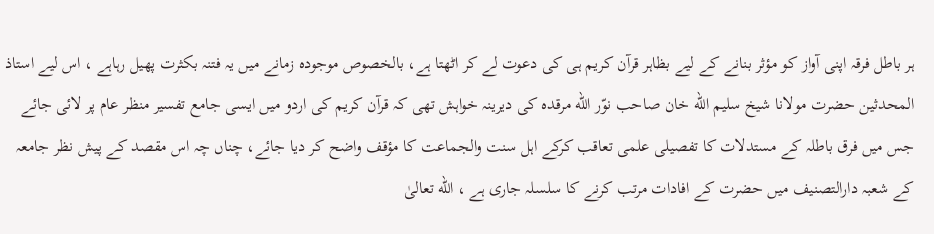ہر باطل فرقہ اپنی آواز کو مؤثر بنانے کے لیے بظاہر قرآن کریم ہی کی دعوت لے کر اٹھتا ہے، بالخصوص موجودہ زمانے میں یہ فتنہ بکثرت پھیل رہاہے ، اس لیے استاذ المحدثین حضرت مولانا شیخ سلیم الله خان صاحب نوّر الله مرقدہ کی دیرینہ خواہش تھی کہ قرآن کریم کی اردو میں ایسی جامع تفسیر منظر عام پر لائی جائے جس میں فرق باطلہ کے مستدلات کا تفصیلی علمی تعاقب کرکے اہل سنت والجماعت کا مؤقف واضح کر دیا جائے، چناں چہ اس مقصد کے پیش نظر جامعہ کے شعبہ دارالتصنیف میں حضرت کے افادات مرتب کرنے کا سلسلہ جاری ہے ، الله تعالیٰ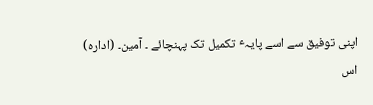اپنی توفیق سے اسے پایہٴ تکمیل تک پہنچائے ۔ آمین۔ (ادارہ)
اس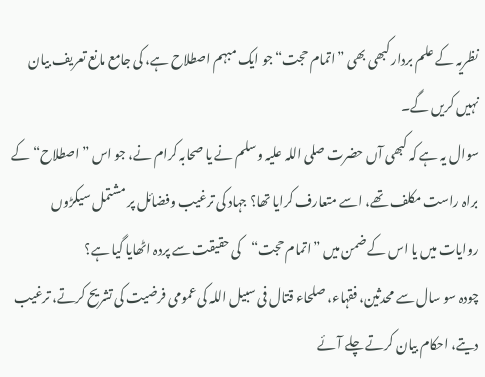نظریہ کے علم بردار کبھی بھی ”اتمام حجت“جو ایک مبہم اصطلاح ہے، کی جامع مانع تعریف بیان نہیں کریں گے۔
سوال یہ ہے کہ کبھی آں حضرت صلی اللہ علیہ وسلم نے یا صحابہ کرام نے، جو اس ”اصطلاح“کے براہ راست مکلف تھے، اسے متعارف کرایا تھا؟ جہاد کی ترغیب وفضائل پر مشتمل سیکڑوں روایات میں یا اس کے ضمن میں ”اتمام حجت“کی حقیقت سے پردہ اٹھایا گیا ہے؟
چودہ سو سال سے محدثین، فقہاء، صلحاء قتال فی سبیل اللہ کی عمومی فرضیت کی تشریح کرتے، ترغیب دیتے، احکام بیان کرتے چلے آئے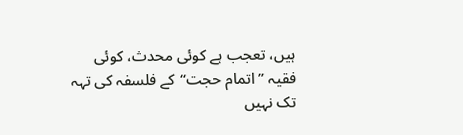ہیں، تعجب ہے کوئی محدث، کوئی فقیہ ”اتمام حجت“کے فلسفہ کی تہہ تک نہیں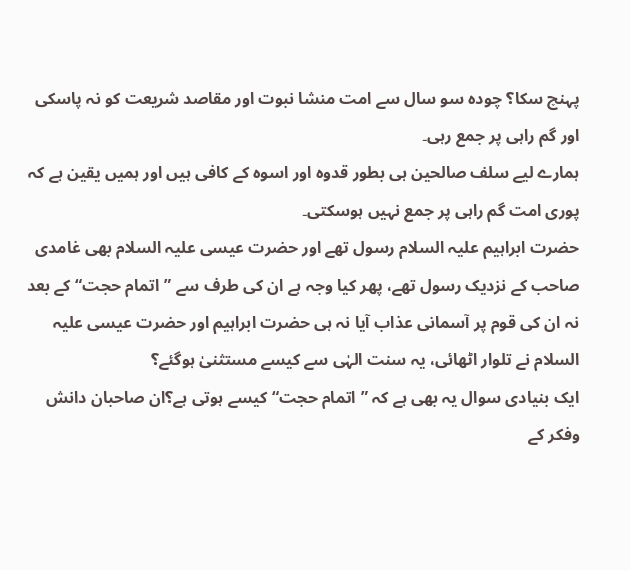پہنچ سکا؟ چودہ سو سال سے امت منشا نبوت اور مقاصد شریعت کو نہ پاسکی اور گم راہی پر جمع رہی۔
ہمارے لیے سلف صالحین ہی بطور قدوہ اور اسوہ کے کافی ہیں اور ہمیں یقین ہے کہ پوری امت گم راہی پر جمع نہیں ہوسکتی۔
حضرت ابراہیم علیہ السلام رسول تھے اور حضرت عیسی علیہ السلام بھی غامدی صاحب کے نزدیک رسول تھے، پھر کیا وجہ ہے ان کی طرف سے ”اتمام حجت“کے بعد نہ ان کی قوم پر آسمانی عذاب آیا نہ ہی حضرت ابراہیم اور حضرت عیسی علیہ السلام نے تلوار اٹھائی، یہ سنت الہٰی سے کیسے مستثنیٰ ہوگئے؟
ایک بنیادی سوال یہ بھی ہے کہ ”اتمام حجت“کیسے ہوتی ہے؟ان صاحبان دانش وفکر کے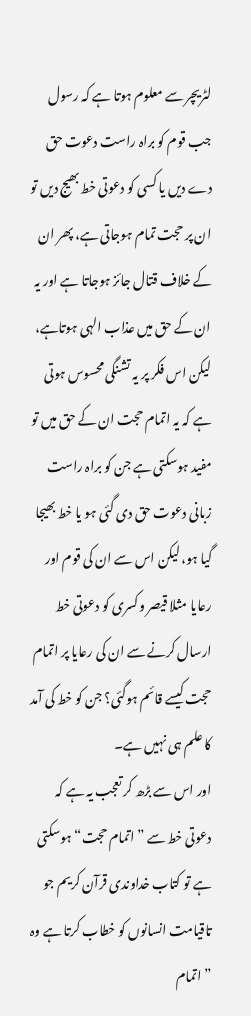لٹریچر سے معلوم ہوتا ہے کہ رسول جب قوم کو براہ راست دعوت حق دے دیں یا کسی کو دعوتی خط بھیج دیں تو ان پر حجت تمام ہوجاتی ہے، پھر ان کے خلاف قتال جائز ہوجاتا ہے اور یہ ان کے حق میں عذاب الہی ہوتاہے، لیکن اس فکر پر یہ تشنگی محسوس ہوتی ہے کہ یہ اتمام حجت ان کے حق میں تو مفید ہوسکتی ہے جن کو براہ راست زبانی دعوت حق دی گئی ہو یا خط بھیجا گیا ہو، لیکن اس سے ان کی قوم اور رعایا مثلا قیصر وکسری کو دعوتی خط ارسال کرنے سے ان کی رعایا پر اتمام حجت کیسے قائم ہوگئی؟ جن کو خط کی آمد کا علم ہی نہیں ہے۔
اور اس سے بڑھ کر تعجب یہ ہے کہ دعوتی خط سے ”اتمام حجت“ ہوسکتی ہے تو کتاب خداوندی قرآن کریم جو تاقیامت انسانوں کو خطاب کرتا ہے وہ ”اتمام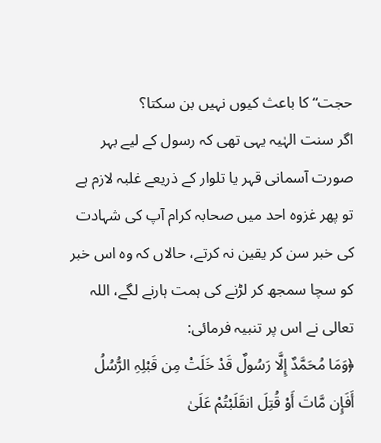حجت“ کا باعث کیوں نہیں بن سکتا؟
اگر سنت الہٰیہ یہی تھی کہ رسول کے لیے بہر صورت آسمانی قہر یا تلوار کے ذریعے غلبہ لازم ہے تو پھر غزوہ احد میں صحابہ کرام آپ کی شہادت کی خبر سن کر یقین نہ کرتے، حالاں کہ وہ اس خبر کو سچا سمجھ کر لڑنے کی ہمت ہارنے لگے، اللہ تعالی نے اس پر تنبیہ فرمائی:
﴿وَمَا مُحَمَّدٌ إِلَّا رَسُولٌ قَدْ خَلَتْ مِن قَبْلِہِ الرُّسُلُ أَفَإِن مَّاتَ أَوْ قُتِلَ انقَلَبْتُمْ عَلَیٰ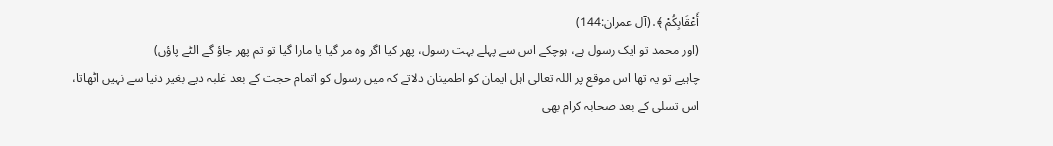أَعْقَابِکُمْ ﴾․(آل عمران:144)
(اور محمد تو ایک رسول ہے، ہوچکے اس سے پہلے بہت رسول، پھر کیا اگر وہ مر گیا یا مارا گیا تو تم پھر جاؤ گے الٹے پاؤں)
چاہیے تو یہ تھا اس موقع پر اللہ تعالی اہل ایمان کو اطمینان دلاتے کہ میں رسول کو اتمام حجت کے بعد غلبہ دیے بغیر دنیا سے نہیں اٹھاتا، اس تسلی کے بعد صحابہ کرام بھی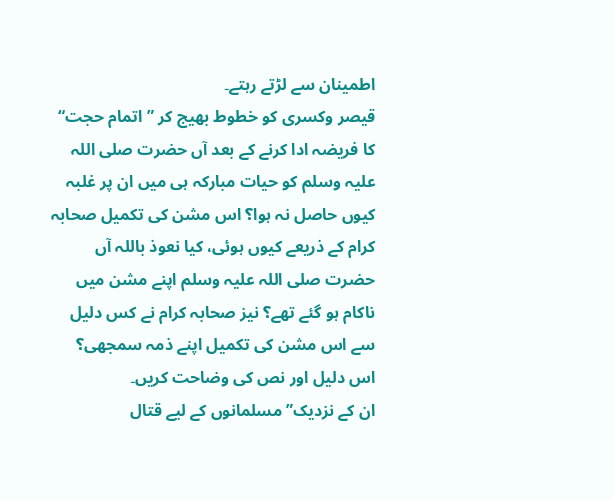اطمینان سے لڑتے رہتے۔
قیصر وکسری کو خطوط بھیج کر ”اتمام حجت“ کا فریضہ ادا کرنے کے بعد آں حضرت صلی اللہ علیہ وسلم کو حیات مبارکہ ہی میں ان پر غلبہ کیوں حاصل نہ ہوا؟ اس مشن کی تکمیل صحابہ کرام کے ذریعے کیوں ہوئی، کیا نعوذ باللہ آں حضرت صلی اللہ علیہ وسلم اپنے مشن میں ناکام ہو گئے تھے؟ نیز صحابہ کرام نے کس دلیل سے اس مشن کی تکمیل اپنے ذمہ سمجھی؟ اس دلیل اور نص کی وضاحت کریں۔
ان کے نزدیک”مسلمانوں کے لیے قتال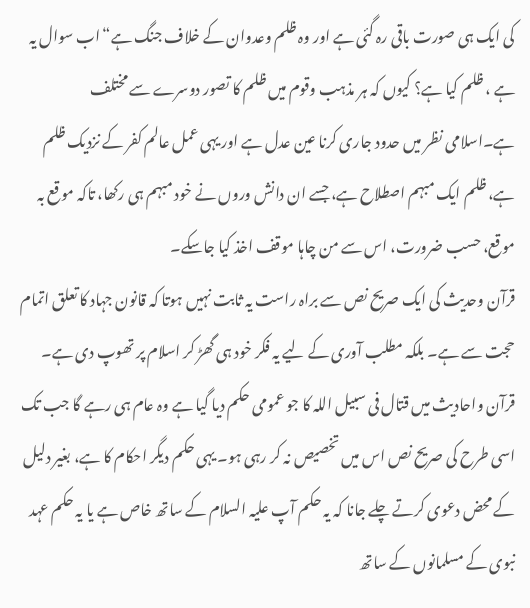کی ایک ہی صورت باقی رہ گئی ہے اور وہ ظلم وعدوان کے خلاف جنگ ہے“اب سوال یہ ہے ، ظلم کیا ہے؟ کیوں کہ ہر مذہب وقوم میں ظلم کا تصور دوسرے سے مختلف ہے۔اسلامی نظر میں حدود جاری کرنا عین عدل ہے اور یہی عمل عالم کفر کے نزدیک ظلم ہے، ظلم ایک مبہم اصطلاح ہے، جسے ان دانش وروں نے خود مبہم ہی رکھا، تاکہ موقع بہ موقع، حسب ضرورت، اس سے من چاہا موقف اخذ کیا جاسکے۔
قرآن وحدیث کی ایک صریح نص سے براہ راست یہ ثابت نہیں ہوتا کہ قانون جہاد کا تعلق اتمام حجت سے ہے۔ بلکہ مطلب آوری کے لیے یہ فکر خود ہی گھڑ کر اسلام پر تھوپ دی ہے۔ قرآن واحادیث میں قتال فی سبیل اللہ کا جو عمومی حکم دیا گیا ہے وہ عام ہی رہے گا جب تک اسی طرح کی صریح نص اس میں تخصیص نہ کر رہی ہو۔ یہی حکم دیگر احکام کا ہے، بغیر دلیل کے محض دعوی کرتے چلے جانا کہ یہ حکم آپ علیہ السلام کے ساتھ خاص ہے یا یہ حکم عہد نبوی کے مسلمانوں کے ساتھ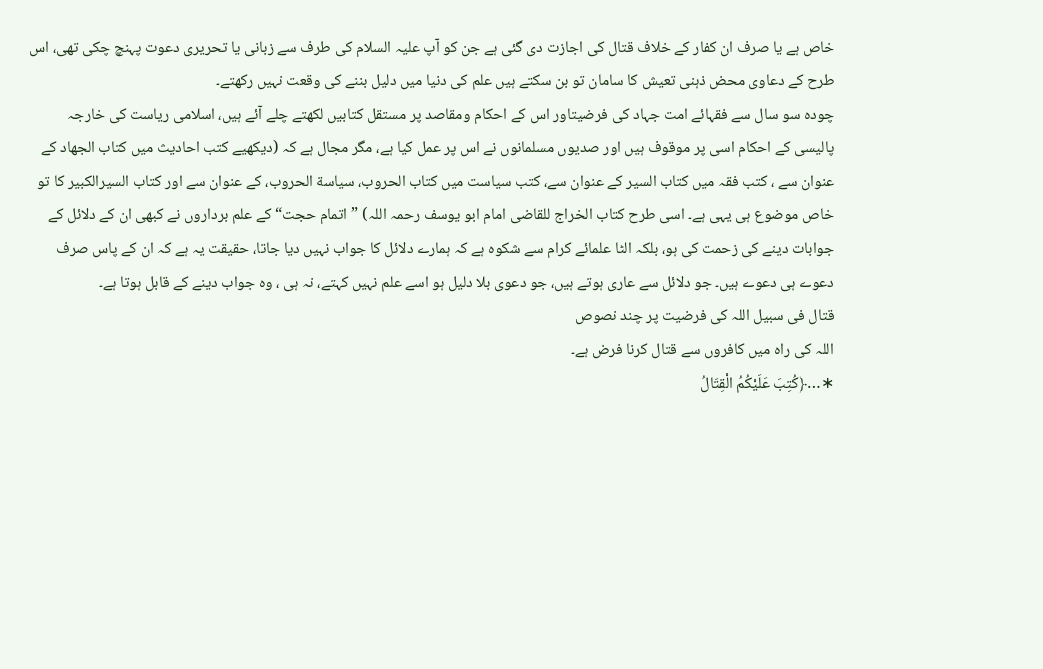خاص ہے یا صرف ان کفار کے خلاف قتال کی اجازت دی گئی ہے جن کو آپ علیہ السلام کی طرف سے زبانی یا تحریری دعوت پہنچ چکی تھی، اس طرح کے دعاوی محض ذہنی تعیش کا سامان تو بن سکتے ہیں علم کی دنیا میں دلیل بننے کی وقعت نہیں رکھتے۔
چودہ سو سال سے فقہائے امت جہاد کی فرضیتاور اس کے احکام ومقاصد پر مستقل کتابیں لکھتے چلے آئے ہیں، اسلامی ریاست کی خارجہ پالیسی کے احکام اسی پر موقوف ہیں اور صدیوں مسلمانوں نے اس پر عمل کیا ہے، مگر مجال ہے کہ (دیکھیے کتب احادیث میں کتاب الجھاد کے عنوان سے ، کتب فقہ میں کتاب السیر کے عنوان سے، کتب سیاست میں کتاب الحروب، سیاسة الحروب، کے عنوان سے اور کتاب السیرالکبیر کا تو خاص موضوع ہی یہی ہے۔ اسی طرح کتاب الخراج للقاضی امام ابو یوسف رحمہ اللہ) ”اتمام حجت“ کے علم برداروں نے کبھی ان کے دلائل کے جوابات دینے کی زحمت کی ہو، بلکہ الٹا علمائے کرام سے شکوہ ہے کہ ہمارے دلائل کا جواب نہیں دیا جاتا، حقیقت یہ ہے کہ ان کے پاس صرف دعوے ہی دعوے ہیں۔ جو دلائل سے عاری ہوتے ہیں، جو دعوی بلا دلیل ہو اسے علم نہیں کہتے، نہ ہی ، وہ جواب دینے کے قابل ہوتا ہے۔
قتال فی سبیل اللہ کی فرضیت پر چند نصوص
اللہ کی راہ میں کافروں سے قتال کرنا فرض ہے۔
∗…﴿کُتِبَ عَلَیْکُمُ الْقِتَالُ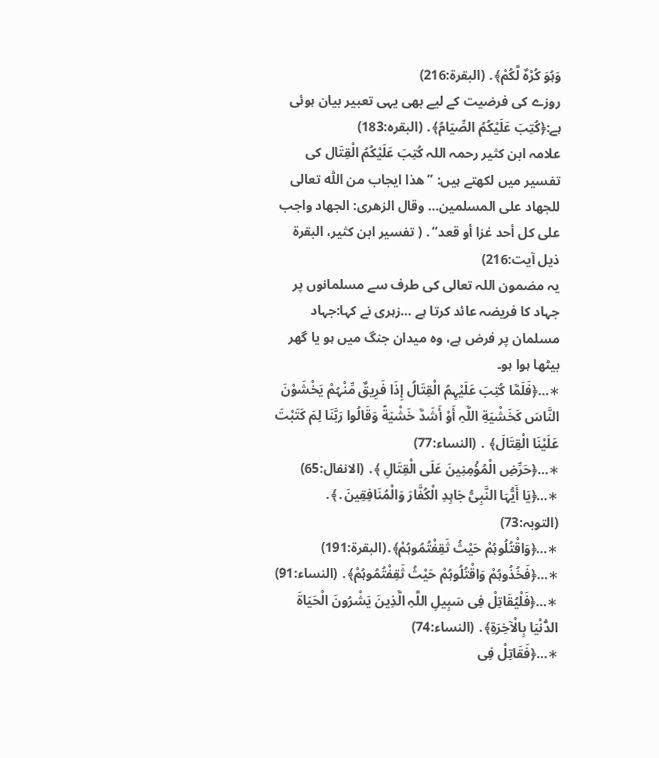وَہُوَ کُرْہٌ لَّکُمْ﴾․ (البقرة:216)
روزے کی فرضیت کے لیے بھی یہی تعبیر بیان ہوئی ہے:﴿کُتِبَ عَلَیْکُمُ الصِّیَامُ﴾․ (البقرہ:183)
علامہ ابن کثیر رحمہ اللہ کُتِبَ عَلَیْکُمُ الْقِتَال کی تفسیر میں لکھتے ہیں: ”ھذا ایجاب من اللّٰہ تعالی للجھاد علی المسلمین… وقال الزھری: الجھاد واجب علی کل أحد غزا أو قعد“․ ( تفسیر ابن کثیر، البقرة ذیل آیت:216)
یہ مضمون اللہ تعالی کی طرف سے مسلمانوں پر جہاد کا فریضہ عائد کرتا ہے …زہری نے کہا:جہاد مسلمان پر فرض ہے، وہ میدان جنگ میں ہو یا گھر بیٹھا ہوا ہو۔
∗…﴿فَلَمَّا کُتِبَ عَلَیْہِمُ الْقِتَالُ إِذَا فَرِیقٌ مِّنْہُمْ یَخْشَوْنَ النَّاسَ کَخَشْیَةِ اللَّہِ أَوْ أَشَدَّ خَشْیَةً وَقَالُوا رَبَّنَا لِمَ کَتَبْتَ عَلَیْنَا الْقِتَالَ﴾ ․ (النساء:77)
∗…﴿حَرِّضِ الْمُؤْمِنِینَ عَلَی الْقِتَالِ ﴾․ (الانفال:65)
∗…﴿یَا أَیُّہَا النَّبِیُّ جَاہِدِ الْکُفَّارَ وَالْمُنَافِقِینَ․﴾․ (التوبہ:73)
∗…﴿وَاقْتُلُوہُمْ حَیْثُ ثَقِفْتُمُوہُمْ﴾․(البقرة:191)
∗…﴿فَخُذُوہُمْ وَاقْتُلُوہُمْ حَیْثُ ثَقِفْتُمُوہُمْ﴾․ (النساء:91)
∗…﴿فَلْیُقَاتِلْ فِی سَبِیلِ اللَّہِ الَّذِینَ یَشْرُونَ الْحَیَاةَ الدُّنْیَا بِالْآخِرَةِ﴾․ (النساء:74)
∗…﴿فَقَاتِلْ فِی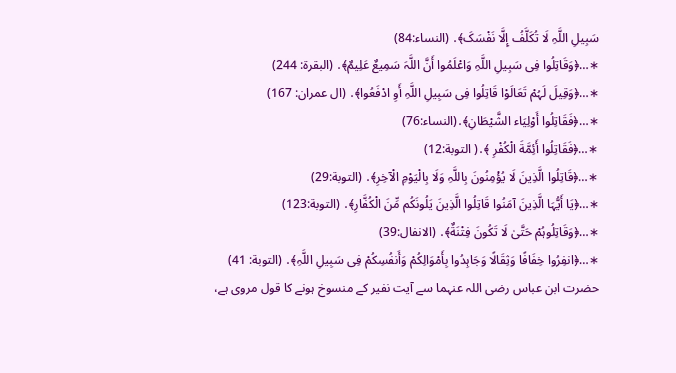سَبِیلِ اللَّہِ لَا تُکَلَّفُ إِلَّا نَفْسَکَ﴾․ (النساء:84)
∗…﴿وَقَاتِلُوا فِی سَبِیلِ اللَّہِ وَاعْلَمُوا أَنَّ اللَّہَ سَمِیعٌ عَلِیمٌ﴾․ (البقرة: 244)
∗…﴿وَقِیلَ لَہُمْ تَعَالَوْا قَاتِلُوا فِی سَبِیلِ اللَّہِ أَوِ ادْفَعُوا﴾․ (ال عمران: 167)
∗…﴿فَقَاتِلُوا أَوْلِیَاء الشَّیْطَانِ﴾․(النساء:76)
∗…﴿فَقَاتِلُوا أَئِمَّةَ الْکُفْرِ ﴾․( التوبة:12)
∗…﴿قَاتِلُوا الَّذِینَ لَا یُؤْمِنُونَ بِاللَّہِ وَلَا بِالْیَوْمِ الْآخِرِ﴾․ (التوبة:29)
∗…﴿یَا أَیُّہَا الَّذِینَ آمَنُوا قَاتِلُوا الَّذِینَ یَلُونَکُم مِّنَ الْکُفَّارِ﴾․ (التوبة:123)
∗…﴿وَقَاتِلُوہُمْ حَتَّیٰ لَا تَکُونَ فِتْنَةٌ﴾․ (الانفال:39)
∗…﴿انفِرُوا خِفَافًا وَثِقَالًا وَجَاہِدُوا بِأَمْوَالِکُمْ وَأَنفُسِکُمْ فِی سَبِیلِ اللَّہِ﴾․ (التوبة: 41)
حضرت ابن عباس رضی اللہ عنہما سے آیت نفیر کے منسوخ ہونے کا قول مروی ہے،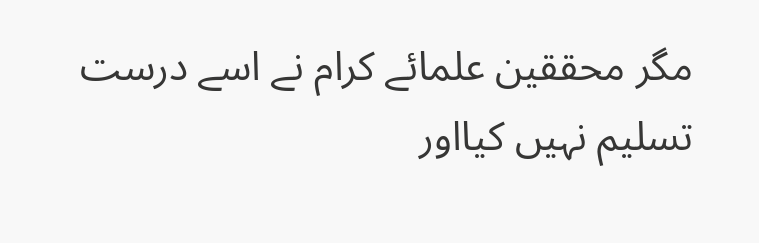مگر محققین علمائے کرام نے اسے درست تسلیم نہیں کیااور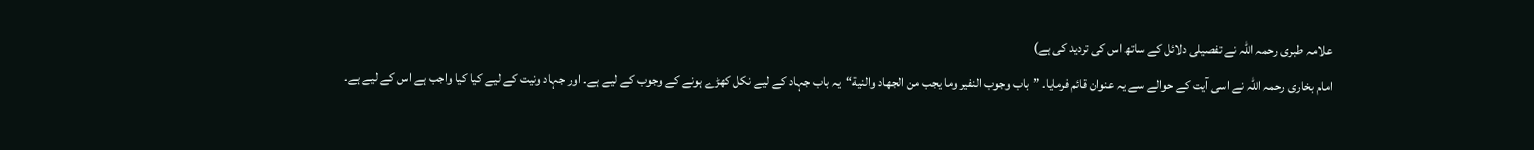علامہ طبری رحمہ اللہ نے تفصیلی دلائل کے ساتھ اس کی تردید کی ہے)
امام بخاری رحمہ اللہ نے اسی آیت کے حوالے سے یہ عنوان قائم فرمایا۔ ”باب وجوب النفیر وما یجب من الجھاد والنیة“یہ باب جہاد کے لیے نکل کھڑے ہونے کے وجوب کے لیے ہے۔ اور جہاد ونیت کے لیے کیا کیا واجب ہے اس کے لیے ہے۔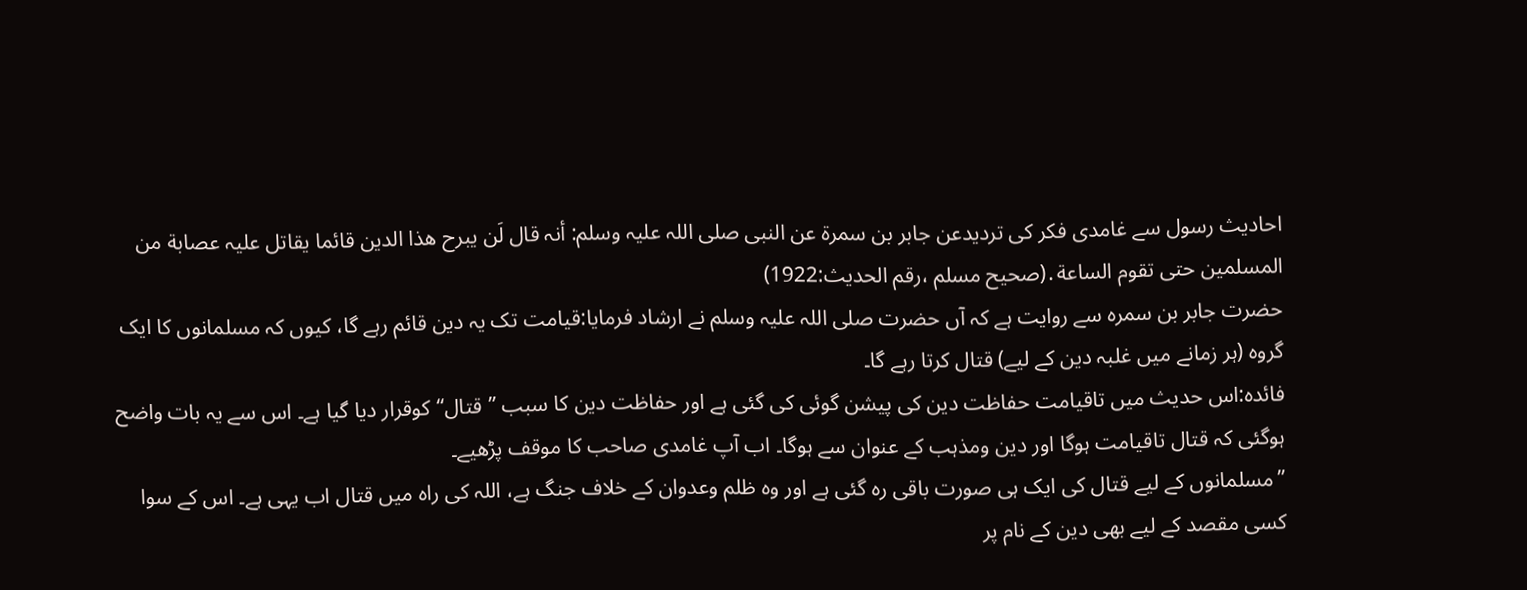احادیث رسول سے غامدی فکر کی تردیدعن جابر بن سمرة عن النبی صلی اللہ علیہ وسلم: أنہ قال لَن یبرح ھذا الدین قائما یقاتل علیہ عصابة من المسلمین حتی تقوم الساعة․(صحیح مسلم ،رقم الحدیث:1922)
حضرت جابر بن سمرہ سے روایت ہے کہ آں حضرت صلی اللہ علیہ وسلم نے ارشاد فرمایا:قیامت تک یہ دین قائم رہے گا، کیوں کہ مسلمانوں کا ایک گروہ (ہر زمانے میں غلبہ دین کے لیے) قتال کرتا رہے گا۔
فائدہ:اس حدیث میں تاقیامت حفاظت دین کی پیشن گوئی کی گئی ہے اور حفاظت دین کا سبب ”قتال“کوقرار دیا گیا ہے۔ اس سے یہ بات واضح ہوگئی کہ قتال تاقیامت ہوگا اور دین ومذہب کے عنوان سے ہوگا۔ اب آپ غامدی صاحب کا موقف پڑھیے۔
”مسلمانوں کے لیے قتال کی ایک ہی صورت باقی رہ گئی ہے اور وہ ظلم وعدوان کے خلاف جنگ ہے، اللہ کی راہ میں قتال اب یہی ہے۔ اس کے سوا کسی مقصد کے لیے بھی دین کے نام پر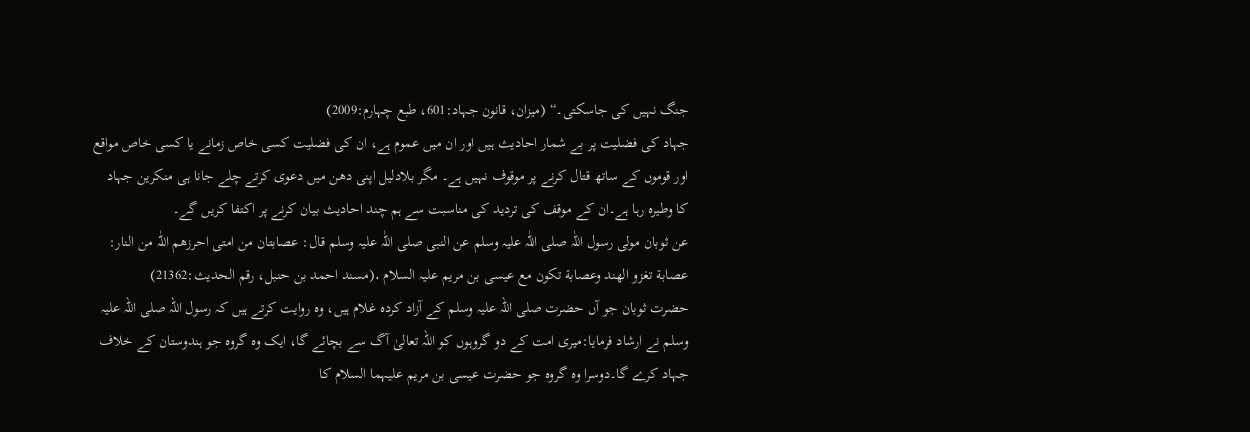جنگ نہیں کی جاسکتی۔“ (میزان، قانون جہاد:601، طبع چہارم:2009)
جہاد کی فضلیت پر بے شمار احادیث ہیں اور ان میں عموم ہے، ان کی فضلیت کسی خاص زمانے یا کسی خاص مواقع اور قوموں کے ساتھ قتال کرنے پر موقوف نہیں ہے۔ مگر بلادلیل اپنی دھن میں دعوی کرتے چلے جانا ہی منکرین جہاد کا وطیرہ رہا ہے۔ان کے موقف کی تردید کی مناسبت سے ہم چند احادیث بیان کرنے پر اکتفا کریں گے۔
عن ثوبان مولی رسول اللّٰہ صلی اللّٰہ علیہ وسلم عن النبی صلی اللّٰہ علیہ وسلم قال: عصابتان من امتی احرزھم اللّٰہ من النار: عصابة تغزو الھند وعصابة تکون مع عیسی بن مریم علیہ السلام ․(مسند احمد بن حنبل، رقم الحدیث:21362)
حضرت ثوبان جو آں حضرت صلی اللہ علیہ وسلم کے آزاد کردہ غلام ہیں، وہ روایت کرتے ہیں کہ رسول اللہ صلی اللہ علیہ وسلم نے ارشاد فرمایا:میری امت کے دو گروہوں کو اللہ تعالیٰ آگ سے بچائے گا، ایک وہ گروہ جو ہندوستان کے خلاف جہاد کرے گا۔دوسرا وہ گروہ جو حضرت عیسی بن مریم علیہما السلام کا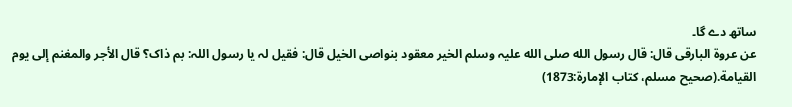ساتھ دے گا۔
عن عروة البارقی قال: قال رسول الله صلی الله علیہ وسلم الخیر معقود بنواصی الخیل قال: فقیل لہ یا رسول اللہ: بم ذاک؟ قال الأجر والمغنم إلی یوم القیامة.(صحیح مسلم، کتاب الإمارة:1873)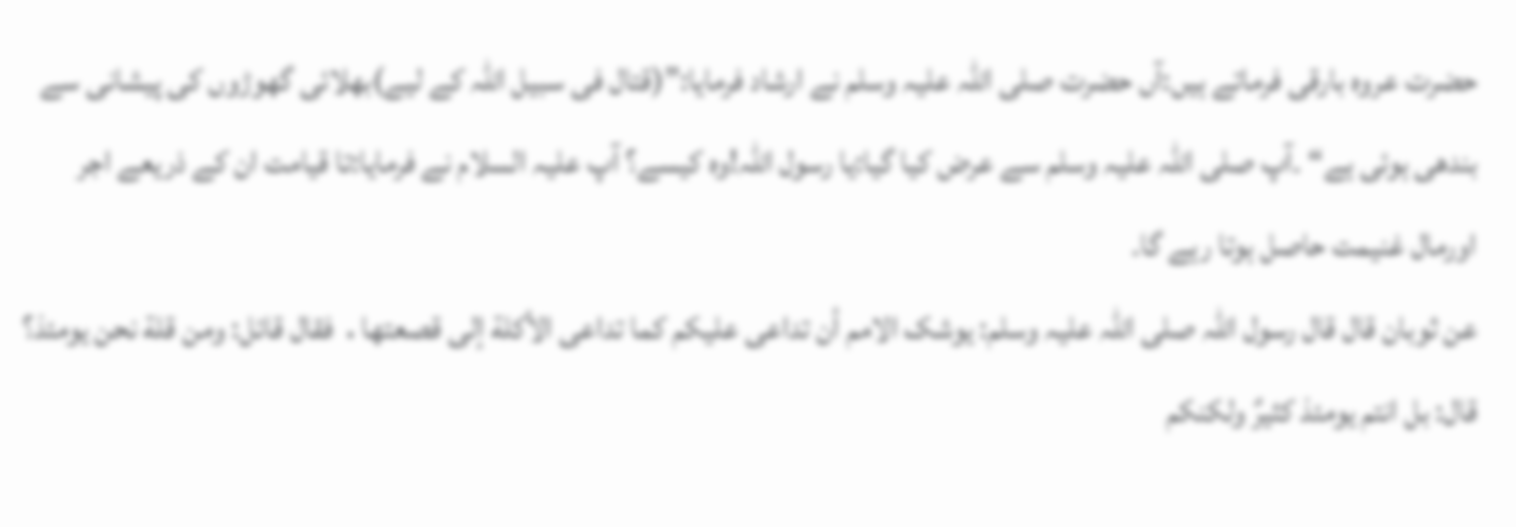حضرت عروہ بارقی فرماتے ہیں:آں حضرت صلی اللہ علیہ وسلم نے ارشاد فرمایا:”(قتال فی سبیل اللہ کے لیے)بھلائی گھوڑوں کی پیشانی سے بندھی ہوئی ہے“ ۔آپ صلی اللہ علیہ وسلم سے عرض کیا گیا:یا رسول اللہ!وہ کیسے؟ آپ علیہ السلام نے فرمایا:تا قیامت ان کے ذریعے اجر اورمال غنیمت حاصل ہوتا رہے گا۔
عن ثوبان قال قال رسول اللّٰہ صلی اللّٰہ علیہ وسلم: یوشک الامم أن تداعی علیکم کما تداعی الأکلة إلی قصعتھا․ فقال قائل: ومن قلة نحن یومئذ؟ قال: بل انتم یومئذ کثیرٌ ولکنکم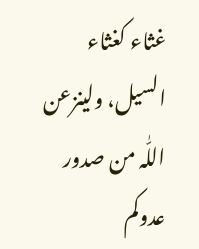غثاء کغثاء السیل، ولینزعن اللّٰہ من صدور عدوکم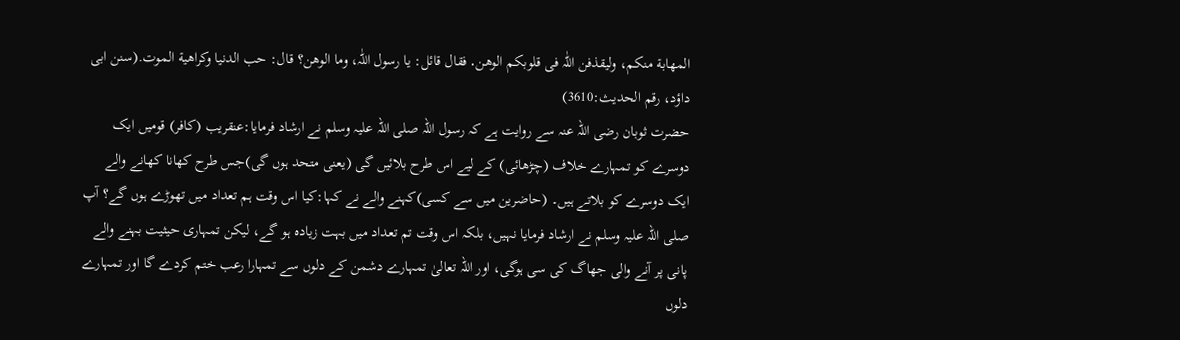المھابة منکم، ولیقذفن اللّٰہ فی قلوبکم الوھن․ فقال قائل: یا رسول اللّٰہ، وما الوھن؟ قال: حب الدنیا وکراھیة الموت.(سنن ابی داؤد، رقم الحدیث:3610)
حضرت ثوبان رضی اللہ عنہ سے روایت ہے کہ رسول اللہ صلی اللہ علیہ وسلم نے ارشاد فرمایا:عنقریب (کافر) قومیں ایک دوسرے کو تمہارے خلاف (چڑھائی) کے لیے اس طرح بلائیں گی (یعنی متحد ہوں گی)جس طرح کھانا کھانے والے ایک دوسرے کو بلاتے ہیں۔ (حاضرین میں سے کسی)کہنے والے نے کہا:کیا اس وقت ہم تعداد میں تھوڑے ہوں گے؟ آپ صلی اللہ علیہ وسلم نے ارشاد فرمایا نہیں، بلکہ اس وقت تم تعداد میں بہت زیادہ ہو گے، لیکن تمہاری حیثیت بہنے والے پانی پر آنے والی جھاگ کی سی ہوگی، اور اللہ تعالیٰ تمہارے دشمن کے دلوں سے تمہارا رعب ختم کردے گا اور تمہارے دلوں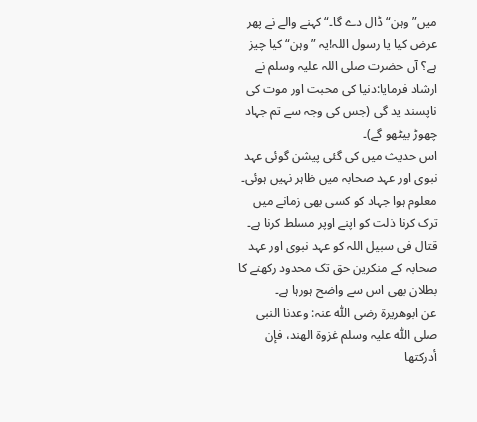میں”وہن“ڈال دے گا۔“کہنے والے نے پھر عرض کیا یا رسول اللہ!یہ ”وہن“کیا چیز ہے؟ آں حضرت صلی اللہ علیہ وسلم نے ارشاد فرمایا:دنیا کی محبت اور موت کی ناپسند ید گی (جس کی وجہ سے تم جہاد چھوڑ بیٹھو گے)۔
اس حدیث میں کی گئی پیشن گوئی عہد نبوی اور عہد صحابہ میں ظاہر نہیں ہوئی۔ معلوم ہوا جہاد کو کسی بھی زمانے میں ترک کرنا ذلت کو اپنے اوپر مسلط کرنا ہے۔ قتال فی سبیل اللہ کو عہد نبوی اور عہد صحابہ کے منکرین حق تک محدود رکھنے کا بطلان بھی اس سے واضح ہورہا ہے۔
عن ابوھریرة رضی اللّٰہ عنہ: وعدنا النبی صلی اللّٰہ علیہ وسلم غزوة الھند، فإن أدرکتھا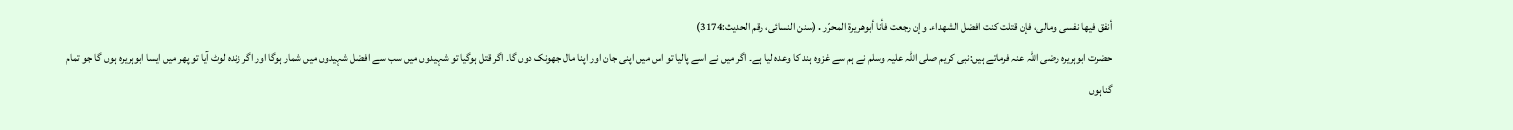أنفق فیھا نفسی ومالی، فإن قتلت کنت افضل الشھداء. وإن رجعت فأنا أبوھریرة المحرّر․(سنن النسائی، رقم الحدیث:3174)
حضرت ابوہریرہ رضی اللہ عنہ فرماتے ہیں:نبی کریم صلی اللہ علیہ وسلم نے ہم سے غزوہ ہند کا وعدہ لیا ہے۔ اگر میں نے اسے پالیا تو اس میں اپنی جان اور اپنا مال جھونک دوں گا۔ اگر قتل ہوگیا تو شہیدوں میں سب سے افضل شہیدوں میں شمار ہوگا اور اگر زندہ لوٹ آیا تو پھر میں ایسا ابوہریرہ ہوں گا جو تمام گناہوں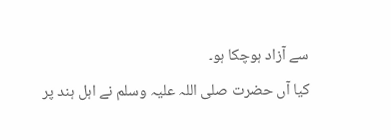سے آزاد ہوچکا ہو۔
کیا آں حضرت صلی اللہ علیہ وسلم نے اہل ہند پر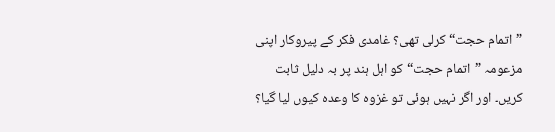”اتمام حجت“ کرلی تھی؟ غامدی فکر کے پیروکار اپنی مزعومہ ”اتمام حجت“کو اہل ہند پر بہ دلیل ثابت کریں۔ اور اگر نہیں ہوئی تو غزوہ کا وعدہ کیوں لیا گیا؟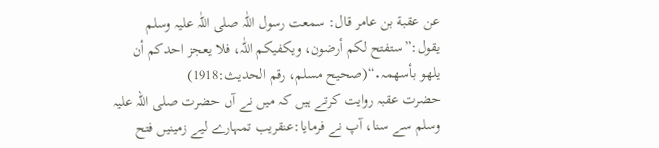عن عقبة بن عامر قال: سمعت رسول اللّٰہ صلی اللّٰہ علیہ وسلم یقول:”ستفتح لکم أرضون، ویکفیکم اللّٰہ، فلا یعجز احدکم أن یلھو بأسھمہ․“(صحیح مسلم، رقم الحدیث:1918)
حضرت عقبہ روایت کرتے ہیں کہ میں نے آں حضرت صلی اللہ علیہ وسلم سے سنا، آپ نے فرمایا:عنقریب تمہارے لیے زمینیں فتح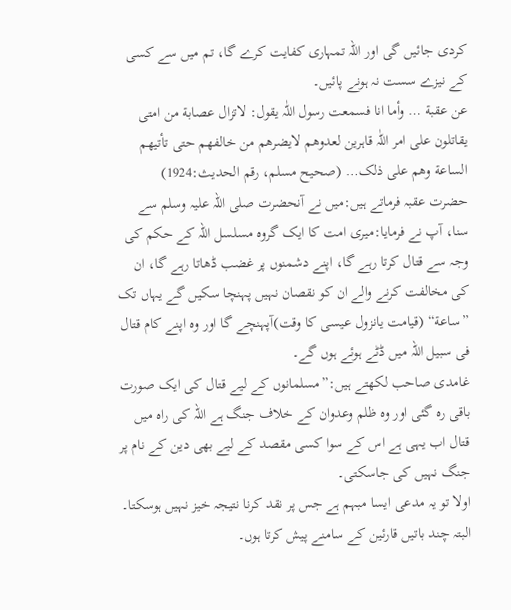کردی جائیں گی اور اللہ تمہاری کفایت کرے گا، تم میں سے کسی کے نیزے سست نہ ہونے پائیں۔
عن عقبة … وأما انا فسمعت رسول اللّٰہ یقول: لاتزال عصابة من امتی یقاتلون علی امر اللّٰہ قاہرین لعدوھم لایضرھم من خالفھم حتی تأتیھم الساعة وھم علی ذلک… (صحیح مسلم، رقم الحدیث:1924)
حضرت عقبہ فرماتے ہیں:میں نے آنحضرت صلی اللہ علیہ وسلم سے سنا، آپ نے فرمایا:میری امت کا ایک گروہ مسلسل اللہ کے حکم کی وجہ سے قتال کرتا رہے گا، اپنے دشمنوں پر غضب ڈھاتا رہے گا، ان کی مخالفت کرنے والے ان کو نقصان نہیں پہنچا سکیں گے یہاں تک ”ساعة“ (قیامت یانزول عیسی کا وقت)آپہنچے گا اور وہ اپنے کام قتال فی سبیل اللہ میں ڈٹے ہوئے ہوں گے۔
غامدی صاحب لکھتے ہیں:”مسلمانوں کے لیے قتال کی ایک صورت باقی رہ گئی اور وہ ظلم وعدوان کے خلاف جنگ ہے اللہ کی راہ میں قتال اب یہی ہے اس کے سوا کسی مقصد کے لیے بھی دین کے نام پر جنگ نہیں کی جاسکتی۔
اولا تو یہ مدعی ایسا مبہم ہے جس پر نقد کرنا نتیجہ خیز نہیں ہوسکتا۔ البتہ چند باتیں قارئین کے سامنے پیش کرتا ہوں۔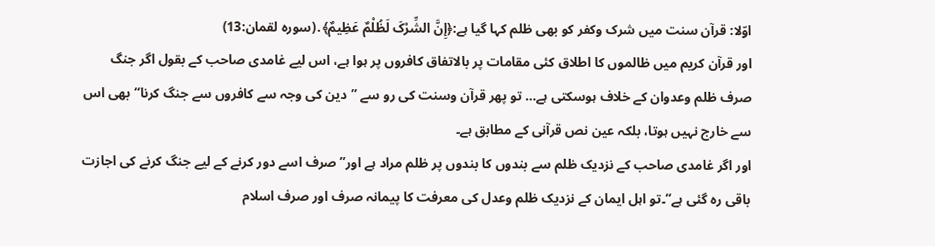اوّلا: قرآن سنت میں شرک وکفر کو بھی ظلم کہا گیا ہے:﴿إِنَّ الشِّرْکَ لَظُلْمٌ عَظِیمٌ﴾․(سورہ لقمان:13)
اور قرآن کریم میں ظالموں کا اطلاق کئی مقامات پر بالاتفاق کافروں پر ہوا ہے، اس لیے غامدی صاحب کے بقول اگر جنگ صرف ظلم وعدوان کے خلاف ہوسکتی ہے… تو پھر قرآن وسنت کی رو سے ”دین کی وجہ سے کافروں سے جنگ کرنا“بھی اس سے خارج نہیں ہوتا، بلکہ عین نص قرآنی کے مطابق ہے۔
اور اگر غامدی صاحب کے نزدیک ظلم سے بندوں کا بندوں پر ظلم مراد ہے اور”صرف اسے دور کرنے کے لیے جنگ کرنے کی اجازت باقی رہ گئی ہے“۔تو اہل ایمان کے نزدیک ظلم وعدل کی معرفت کا پیمانہ صرف اور صرف اسلام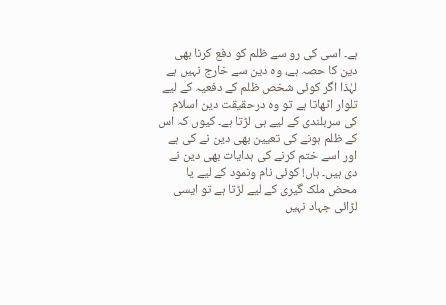ہے۔ اسی کی رو سے ظلم کو دفع کرنا بھی دین کا حصہ ہے، وہ دین سے خارج نہیں ہے لہٰذا اگر کوئی شخص ظلم کے دفعیہ کے لیے تلوار اٹھاتا ہے تو وہ درحقیقت دین اسلام کی سربلندی کے لیے ہی لڑتا ہے۔ کیوں کہ اس کے ظلم ہونے کی تعیین بھی دین نے کی ہے اور اسے ختم کرنے کی ہدایات بھی دین نے دی ہیں۔ ہاں! کوئی نام ونمود کے لیے یا محض ملک گیری کے لیے لڑتا ہے تو ایسی لڑائی جہاد نہیں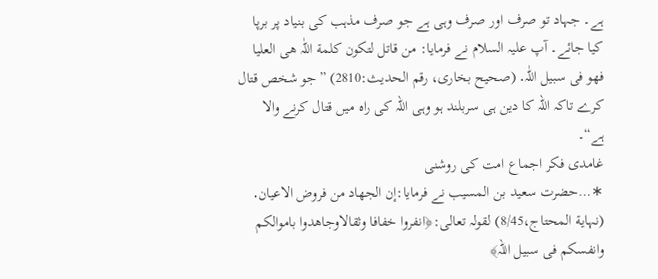ہے۔ جہاد تو صرف اور صرف وہی ہے جو صرف مذہب کی بنیاد پر برپا کیا جائے۔ آپ علیہ السلام نے فرمایا: من قاتل لتکون کلمة اللّٰہ ھی العلیا فھو فی سبیل اللّٰہ․ (صحیح بخاری، رقم الحدیث:2810) ”جو شخص قتال کرے تاکہ اللہ کا دین ہی سربلند ہو وہی اللہ کی راہ میں قتال کرنے والا ہے“۔
غامدی فکر اجماع امت کی روشنی
∗…حضرت سعید بن المسیب نے فرمایا:إن الجھاد من فروض الاعیان․
(نہایة المحتاج،8/45) لقولہ تعالی:﴿انفروا خفافا وثقالاوجاھدوا باموالکم وانفسکم فی سبیل اللہ﴾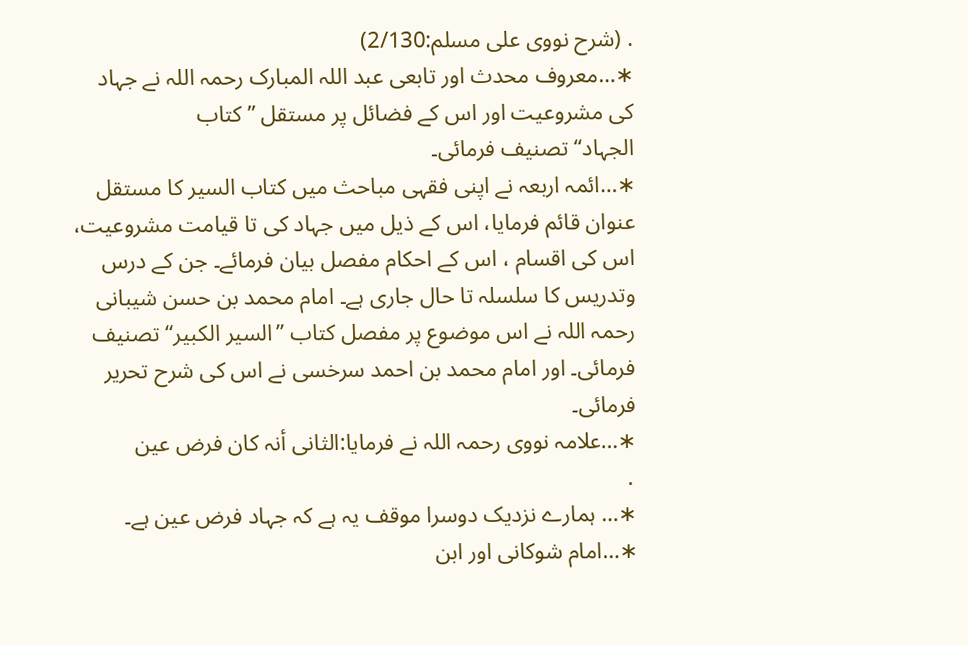. (شرح نووی علی مسلم:2/130)
∗…معروف محدث اور تابعی عبد اللہ المبارک رحمہ اللہ نے جہاد کی مشروعیت اور اس کے فضائل پر مستقل ”کتاب الجہاد“تصنیف فرمائی۔
∗…ائمہ اربعہ نے اپنی فقہی مباحث میں کتاب السیر کا مستقل عنوان قائم فرمایا، اس کے ذیل میں جہاد کی تا قیامت مشروعیت، اس کی اقسام ، اس کے احکام مفصل بیان فرمائے۔ جن کے درس وتدریس کا سلسلہ تا حال جاری ہے۔ امام محمد بن حسن شیبانی رحمہ اللہ نے اس موضوع پر مفصل کتاب ”السیر الکبیر“تصنیف فرمائی۔ اور امام محمد بن احمد سرخسی نے اس کی شرح تحریر فرمائی۔
∗…علامہ نووی رحمہ اللہ نے فرمایا:الثانی أنہ کان فرض عین
․
∗… ہمارے نزدیک دوسرا موقف یہ ہے کہ جہاد فرض عین ہے۔
∗…امام شوکانی اور ابن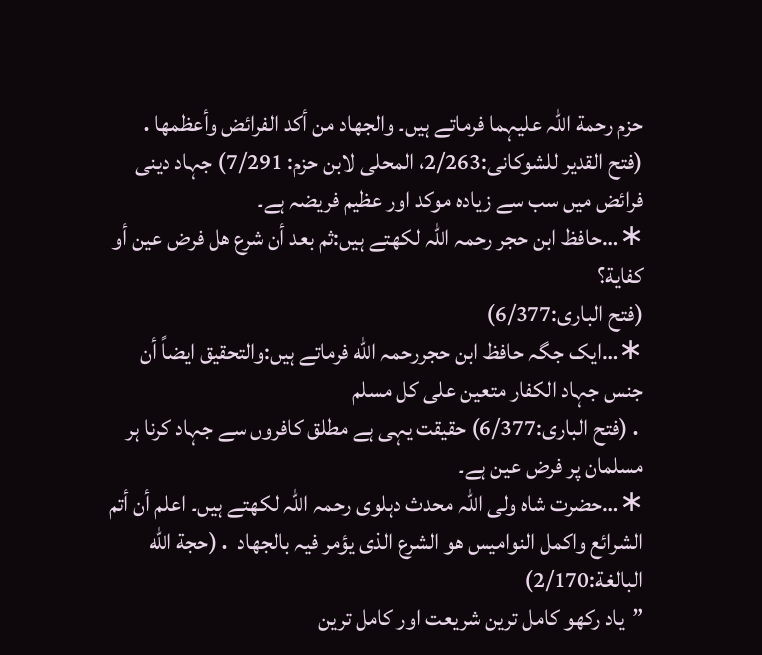حزم رحمة اللہ علیہما فرماتے ہیں۔ والجھاد من أکد الفرائض وأعظمھا․
(فتح القدیر للشوکانی:2/263، المحلی لابن حزم: 7/291) جہاد دینی فرائض میں سب سے زیادہ موکد اور عظیم فریضہ ہے۔
∗…حافظ ابن حجر رحمہ اللہ لکھتے ہیں:ثم بعد أن شرع ھل فرض عین أو کفایة؟
(فتح الباری:6/377)
∗…ایک جگہ حافظ ابن حجررحمہ الله فرماتے ہیں:والتحقیق ایضاً أن جنس جہاد الکفار متعین علی کل مسلم
․(فتح الباری:6/377) حقیقت یہی ہے مطلق کافروں سے جہاد کرنا ہر مسلمان پر فرض عین ہے۔
∗…حضرت شاہ ولی اللہ محدث دہلوی رحمہ اللہ لکھتے ہیں۔ اعلم أن أتم الشرائع واکمل النوامیس ھو الشرع الذی یؤمر فیہ بالجھاد ․(حجة الله البالغة:2/170)
”یاد رکھو کامل ترین شریعت اور کامل ترین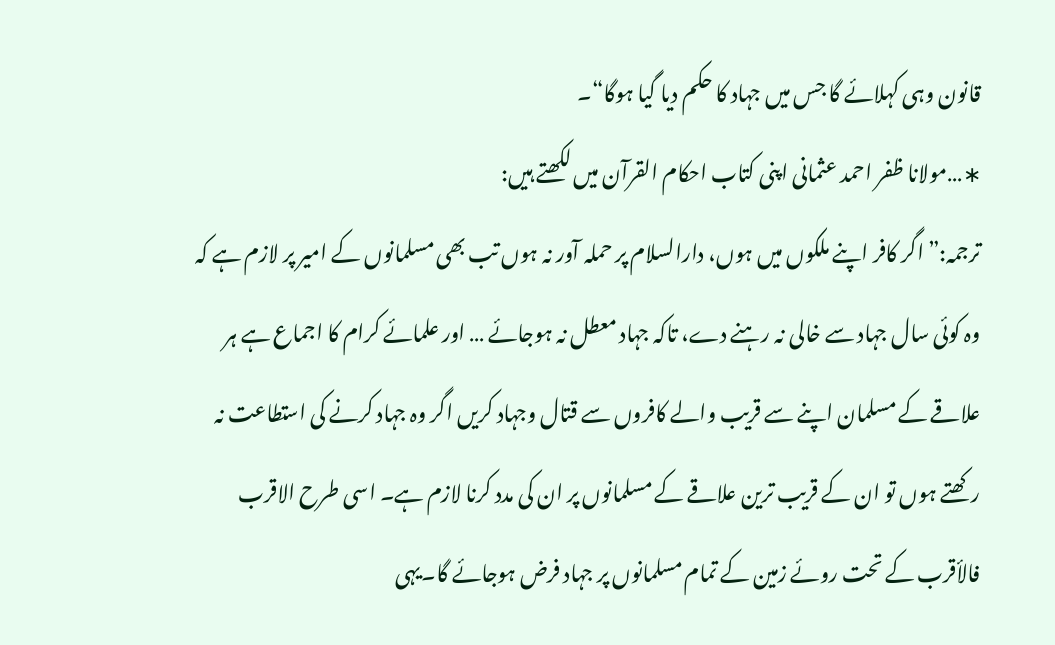قانون وہی کہلائے گا جس میں جہاد کا حکم دیا گیا ہوگا“۔
∗…مولانا ظفر احمد عثمانی اپنی کتاب احکام القرآن میں لکھتے ہیں:
ترجمہ:” اگر کافر اپنے ملکوں میں ہوں، دارالسلام پر حملہ آور نہ ہوں تب بھی مسلمانوں کے امیر پر لازم ہے کہ وہ کوئی سال جہاد سے خالی نہ رہنے دے، تاکہ جہاد معطل نہ ہوجائے … اور علمائے کرام کا اجماع ہے ہر علاقے کے مسلمان اپنے سے قریب والے کافروں سے قتال وجہاد کریں اگر وہ جہاد کرنے کی استطاعت نہ رکھتے ہوں تو ان کے قریب ترین علاقے کے مسلمانوں پر ان کی مدد کرنا لازم ہے۔ اسی طرح الاقرب فالأقرب کے تحت روئے زمین کے تمام مسلمانوں پر جہاد فرض ہوجائے گا۔یہی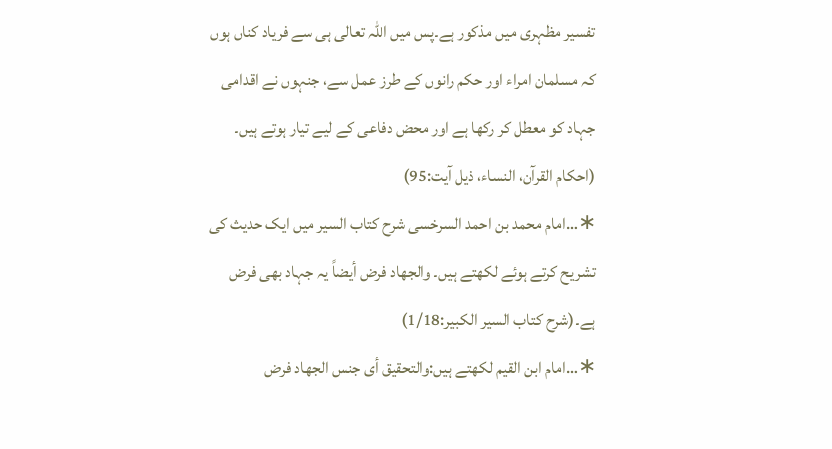تفسیر مظہری میں مذکور ہے۔پس میں اللہ تعالی ہی سے فریاد کناں ہوں کہ مسلمان امراء اور حکم رانوں کے طرز عمل سے، جنہوں نے اقدامی جہاد کو معطل کر رکھا ہے اور محض دفاعی کے لیے تیار ہوتے ہیں۔ (احکام القرآن، النساء، ذیل آیت:95)
∗…امام محمد بن احمد السرخسی شرح کتاب السیر میں ایک حدیث کی تشریح کرتے ہوئے لکھتے ہیں۔ والجھاد فرض أیضاً یہ جہاد بھی فرض ہے۔(شرح کتاب السیر الکبیر:1/18)
∗…امام ابن القیم لکھتے ہیں:والتحقیق أی جنس الجھاد فرض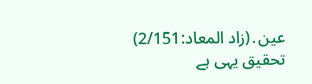عین․(زاد المعاد:2/151)
تحقیق یہی ہے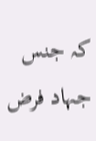کہ جنس جہاد فرض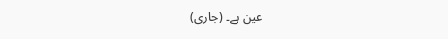عین ہے۔ (جاری)